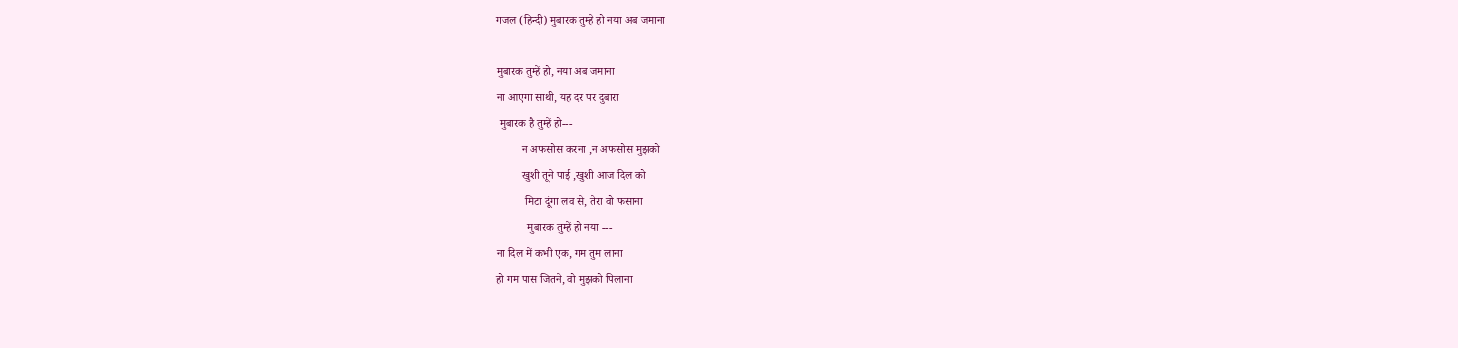गजल (हिन्दी) मुबारक तुम्हे हो नया अब जमाना

मुबारक तुम्हें हो, नया अब जमाना
ना आएगा साथी, यह दर पर दुबारा
 मुबारक है तुम्हें हो---
         न अफसोस करना ,न अफसोस मुझको
         खुशी तूने पाई ,खुशी आज दिल को
          मिटा दूंगा लव से, तेरा वो फसाना
           मुबारक तुम्हें हो नया ---
ना दिल में कभी एक, गम तुम लाना
हो गम पास जितने, वो मुझको पिलाना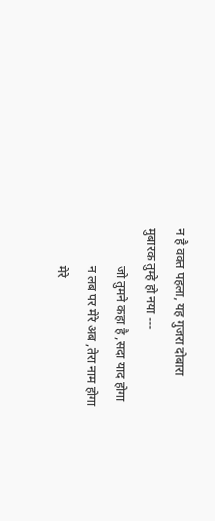न है वक्त पहला, यह गुजरा दोबारा
मुबारक तुम्हे हो नया ---
            जो तुमने कहा है ,सदा याद होगा
            न लब पर मेरे अब ,तेरा नाम होगा
            मेरे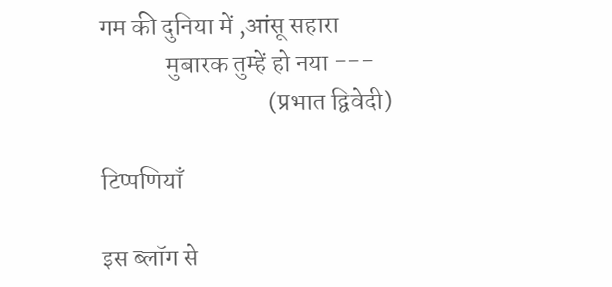गम की दुनिया में ,आंसू सहारा
             मुबारक तुम्हें हो नया ---
                                 (प्रभात द्विवेदी)

टिप्पणियाँ

इस ब्लॉग से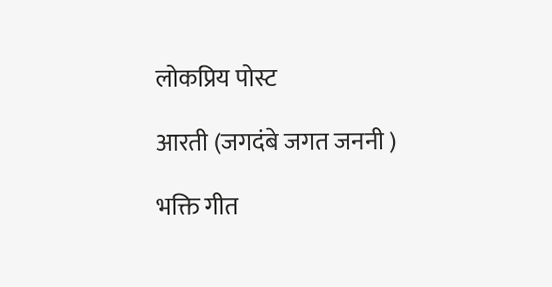लोकप्रिय पोस्ट

आरती (जगदंबे जगत जननी )

भक्ति गीत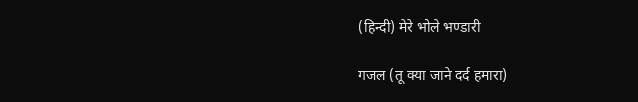(हिन्दी) मेरे भोले भण्डारी

गजल (तू क्या जाने दर्द हमारा)